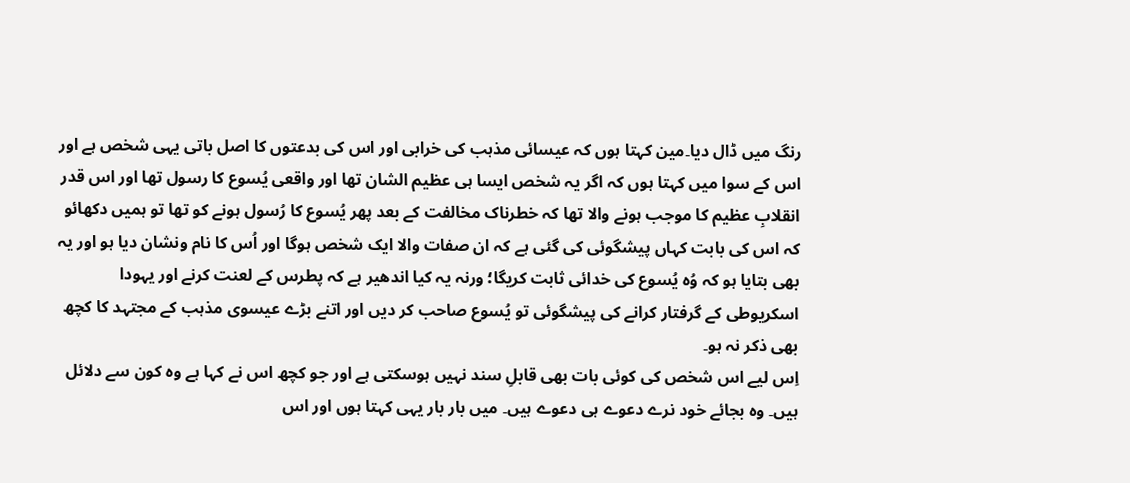رنگ میں ڈال دیا۔مین کہتا ہوں کہ عیسائی مذہب کی خرابی اور اس کی بدعتوں کا اصل باتی یہی شخص ہے اور اس کے سوا میں کہتا ہوں کہ اگر یہ شخص ایسا ہی عظیم الشان تھا اور واقعی یُسوع کا رسول تھا اور اس قدر انقلابِ عظیم کا موجب ہونے والا تھا کہ خطرناک مخالفت کے بعد پھر یُسوع کا رُسول ہونے کو تھا تو ہمیں دکھائو کہ اس کی بابت کہاں پیشگوئی کی گئی ہے کہ ان صفات والا ایک شخص ہوگا اور اُس کا نام ونشان دیا ہو اور یہ بھی بتایا ہو کہ وُہ یُسوع کی خدائی ثابت کریگا؛ ورنہ یہ کیا اندھیر ہے کہ پطرس کے لعنت کرنے اور یہودا اسکریوطی کے گرفتار کرانے کی پیشگوئی تو یُسوع صاحب کر دیں اور اتنے بڑے عیسوی مذہب کے مجتہد کا کچھ بھی ذکر نہ ہو۔
اِس لیے اس شخص کی کوئی بات بھی قابلِ سند نہیں ہوسکتی ہے اور جو کچھ اس نے کہا ہے وہ کون سے دلائل ہیں۔ وہ بجائے خود نرے دعوے ہی دعوے ہیں۔ میں بار بار یہی کہتا ہوں اور اس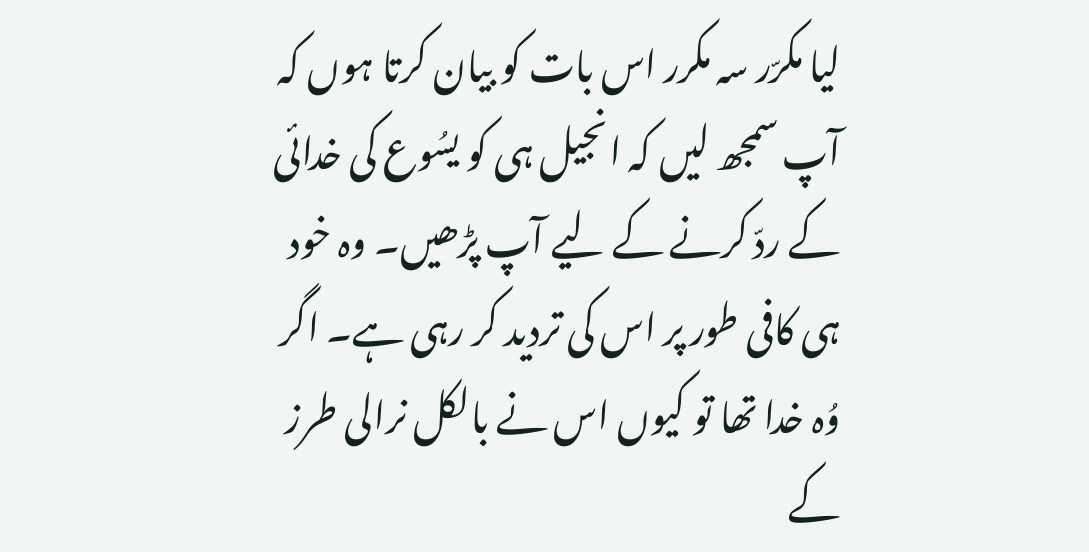لیا مکرّر سہ مکرر اس بات کو بیان کرتا ہوں کہ آپ سمجھ لیں کہ انجیل ہی کو یسُوع کی خدائی کے ردّ کرنے کے لیے آپ پڑھیں۔ وہ خود ہی کافی طور پر اس کی تردید کر رہی ہے۔ اگر وُہ خدا تھا تو کیوں اس نے بالکل نرالی طرز کے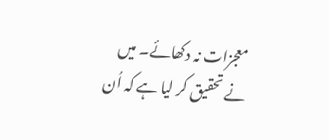معجزات نہ دکھائے۔ میں نے تحقیق کر لیا ہے کہ اُن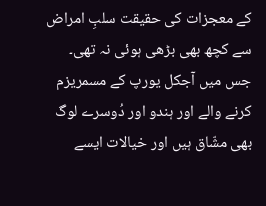کے معجزات کی حقیقت سلبِ امراض سے کچھ بھی بڑھی ہوئی نہ تھی۔ جس میں آجکل یورپ کے مسمریزم کرنے والے اور ہندو اور دُوسرے لوگ بھی مشّاق ہیں اور خیالات ایسے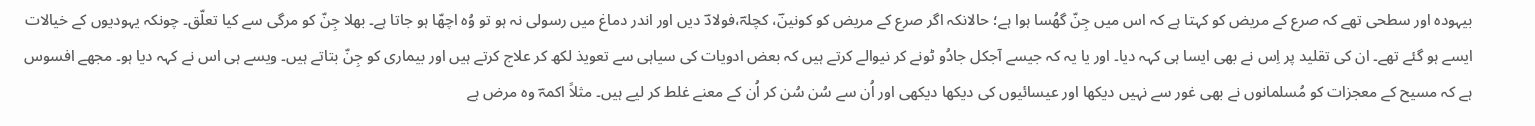بیہودہ اور سطحی تھے کہ صرع کے مریض کو کہتا ہے کہ اس میں جِنّ گھُسا ہوا ہے؛ حالانکہ اگر صرع کے مریض کو کونینؔ، کچلہؔ،فولادؔ دیں اور اندر دماغ میں رسولی نہ ہو تو وُہ اچھّا ہو جاتا ہے۔ بھلا جِنّ کو مرگی سے کیا تعلّق۔ چونکہ یہودیوں کے خیالات ایسے ہو گئے تھے۔ ان کی تقلید پر اِس نے بھی ایسا ہی کہہ دیا۔ اور یا یہ کہ جیسے آجکل جادُو ٹونے کر نیوالے کرتے ہیں کہ بعض ادویات کی سیاہی سے تعویذ لکھ کر علاج کرتے ہیں اور بیماری کو جِنّ بتاتے ہیں۔ ویسے ہی اس نے کہہ دیا ہو۔ مجھے افسوس ہے کہ مسیح کے معجزات کو مُسلمانوں نے بھی غور سے نہیں دیکھا اور عیسائیوں کی دیکھا دیکھی اور اُن سے سُن سُن کر اُن کے معنے غلط کر لیے ہیں۔ مثلاً اکمہؔ وہ مرض ہے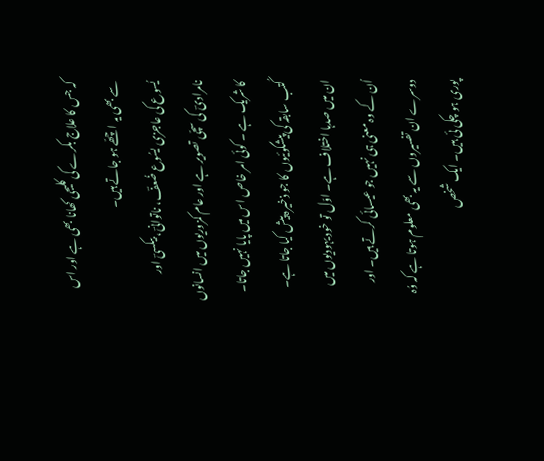کہ جس کا علاج بکرے کی کلیجی کھانا بھی ہے اور اس سے بھی یہ اچھّے ہو جاتے ہیں۔
یُسوع کی عاجزی یسُوع ضُعفؔ، ناتوانیؔ، بیکسیؔ اور نامرادیؔ کی سچّی تصویر ہے اور عام کمزوریوں میں انسانوں کا شریک ہے ۔ کوئی امر خاص اس میں پایا نہیں جاتا۔ کُتب سابقہ کی پیشگوئیوں کا جو ذخیرہ پیش کیا جاتا ہے۔ ان میں صدہا اختلاف ہے۔ اوّل تو خود یہودیوں میں اُن کے وہ معنی ہی نہیں جو عیسائی کرتے ہیں۔ اور دوسرے ان تفسیروں سے یہ بھی معلوم ہوتا ہے کہ وُہ پوری ہو چکی ئی ہیں۔ ایک شخص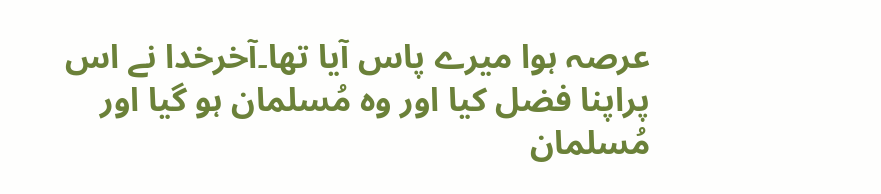عرصہ ہوا میرے پاس آیا تھا۔آخرخدا نے اس پراپنا فضل کیا اور وہ مُسلمان ہو گیا اور مُسلمان